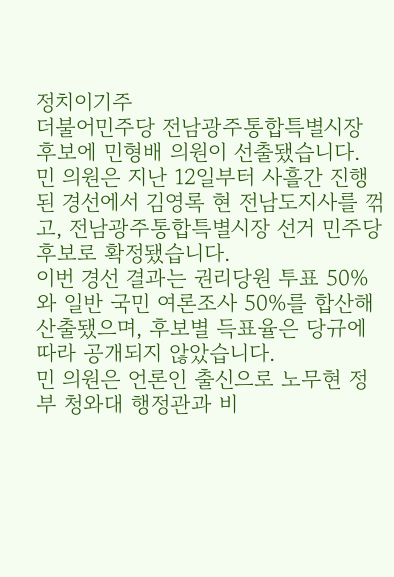정치이기주
더불어민주당 전남광주통합특별시장 후보에 민형배 의원이 선출됐습니다.
민 의원은 지난 12일부터 사흘간 진행된 경선에서 김영록 현 전남도지사를 꺾고, 전남광주통합특별시장 선거 민주당 후보로 확정됐습니다.
이번 경선 결과는 권리당원 투표 50%와 일반 국민 여론조사 50%를 합산해 산출됐으며, 후보별 득표율은 당규에 따라 공개되지 않았습니다.
민 의원은 언론인 출신으로 노무현 정부 청와대 행정관과 비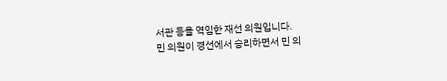서관 등을 역임한 재선 의원입니다.
민 의원이 경선에서 승리하면서 민 의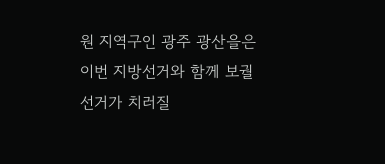원 지역구인 광주 광산을은 이번 지방선거와 함께 보궐선거가 치러질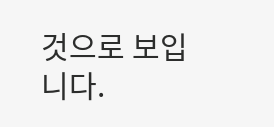것으로 보입니다.